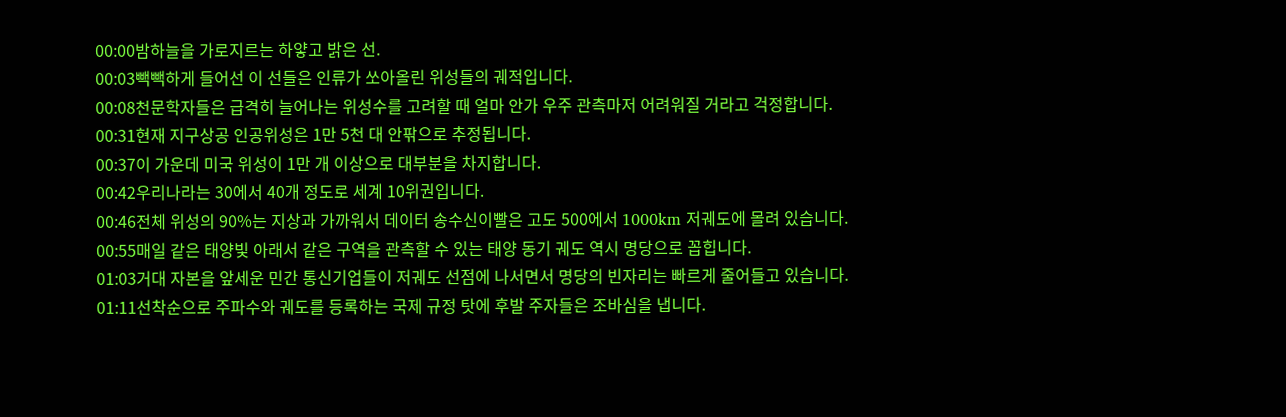00:00밤하늘을 가로지르는 하얗고 밝은 선.
00:03빽빽하게 들어선 이 선들은 인류가 쏘아올린 위성들의 궤적입니다.
00:08천문학자들은 급격히 늘어나는 위성수를 고려할 때 얼마 안가 우주 관측마저 어려워질 거라고 걱정합니다.
00:31현재 지구상공 인공위성은 1만 5천 대 안팎으로 추정됩니다.
00:37이 가운데 미국 위성이 1만 개 이상으로 대부분을 차지합니다.
00:42우리나라는 30에서 40개 정도로 세계 10위권입니다.
00:46전체 위성의 90%는 지상과 가까워서 데이터 송수신이빨은 고도 500에서 1000km 저궤도에 몰려 있습니다.
00:55매일 같은 태양빛 아래서 같은 구역을 관측할 수 있는 태양 동기 궤도 역시 명당으로 꼽힙니다.
01:03거대 자본을 앞세운 민간 통신기업들이 저궤도 선점에 나서면서 명당의 빈자리는 빠르게 줄어들고 있습니다.
01:11선착순으로 주파수와 궤도를 등록하는 국제 규정 탓에 후발 주자들은 조바심을 냅니다.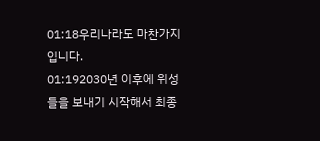01:18우리나라도 마찬가지입니다.
01:192030년 이후에 위성들을 보내기 시작해서 최종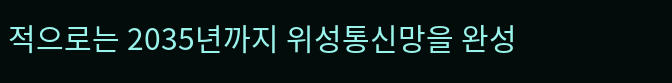적으로는 2035년까지 위성통신망을 완성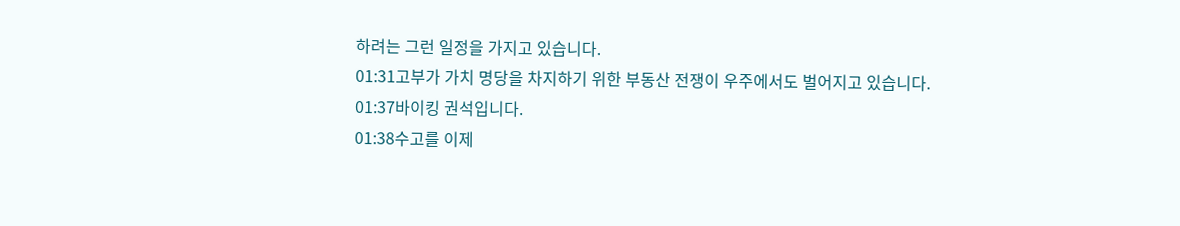하려는 그런 일정을 가지고 있습니다.
01:31고부가 가치 명당을 차지하기 위한 부동산 전쟁이 우주에서도 벌어지고 있습니다.
01:37바이킹 권석입니다.
01:38수고를 이제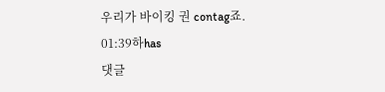우리가 바이킹 권 contag죠.
01:39하has
댓글